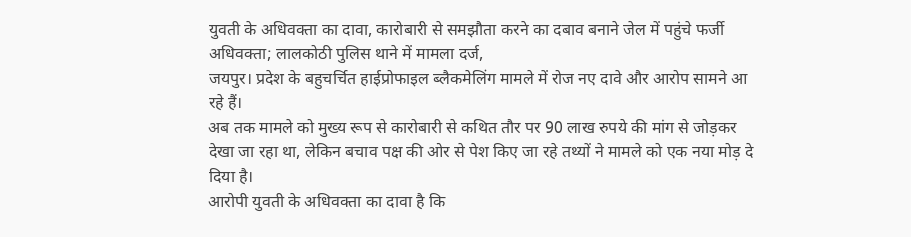युवती के अधिवक्ता का दावा, कारोबारी से समझौता करने का दबाव बनाने जेल में पहुंचे फर्जी अधिवक्ता; लालकोठी पुलिस थाने में मामला दर्ज,
जयपुर। प्रदेश के बहुचर्चित हाईप्रोफाइल ब्लैकमेलिंग मामले में रोज नए दावे और आरोप सामने आ रहे हैं।
अब तक मामले को मुख्य रूप से कारोबारी से कथित तौर पर 90 लाख रुपये की मांग से जोड़कर देखा जा रहा था, लेकिन बचाव पक्ष की ओर से पेश किए जा रहे तथ्यों ने मामले को एक नया मोड़ दे दिया है।
आरोपी युवती के अधिवक्ता का दावा है कि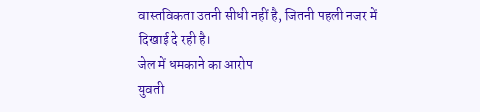वास्तविकता उतनी सीधी नहीं है, जितनी पहली नजर में दिखाई दे रही है।
जेल में धमकाने का आरोप
युवती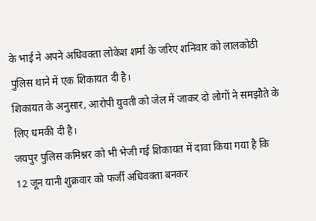के भाई ने अपने अधिवक्ता लोकेश शर्मा के जरिए शनिवार को लालकोठी पुलिस थाने में एक शिकायत दी है।
शिकायत के अनुसार, आरोपी युवती को जेल में जाकर दो लोगों ने समझौते के लिए धमकी दी है।
जयपुर पुलिस कमिश्नर को भी भेजी गई शिकायत में दावा किया गया है कि 12 जून यानी शुक्रवार को फर्जी अधिवक्ता बनकर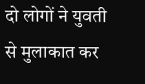दो लोगों ने युवती से मुलाकात कर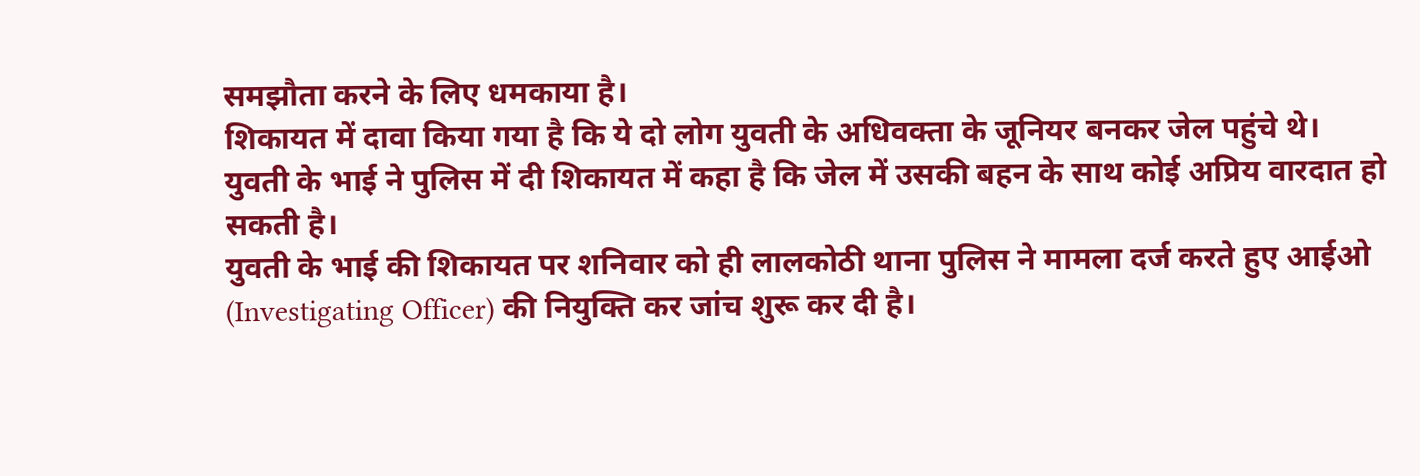समझौता करने के लिए धमकाया है।
शिकायत में दावा किया गया है कि ये दो लोग युवती के अधिवक्ता के जूनियर बनकर जेल पहुंचे थे।
युवती के भाई ने पुलिस में दी शिकायत में कहा है कि जेल में उसकी बहन के साथ कोई अप्रिय वारदात हो सकती है।
युवती के भाई की शिकायत पर शनिवार को ही लालकोठी थाना पुलिस ने मामला दर्ज करते हुए आईओ (Investigating Officer) की नियुक्ति कर जांच शुरू कर दी है।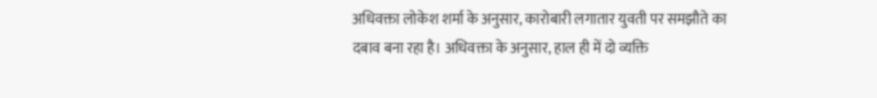अधिवक्ता लोकेश शर्मा के अनुसार, कारोबारी लगातार युवती पर समझौते का दबाव बना रहा है। अधिवक्ता के अनुसार, हाल ही में दो व्यक्ति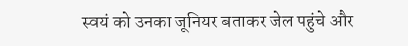स्वयं को उनका जूनियर बताकर जेल पहुंचे और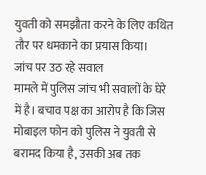युवती को समझौता करने के लिए कथित तौर पर धमकाने का प्रयास किया।
जांच पर उठ रहे सवाल
मामले में पुलिस जांच भी सवालों के घेरे में है। बचाव पक्ष का आरोप है कि जिस मोबाइल फोन को पुलिस ने युवती से बरामद किया है, उसकी अब तक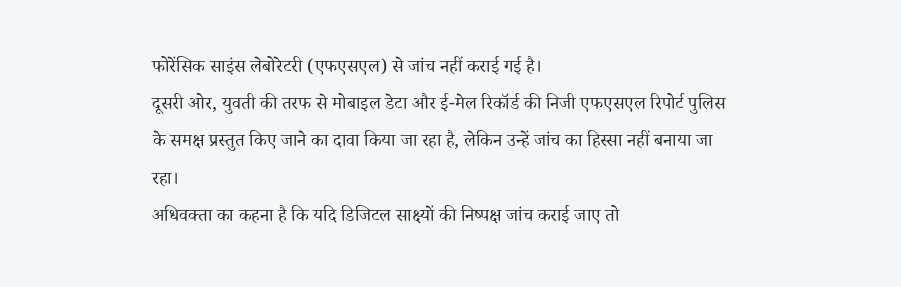फोरेंसिक साइंस लेबोरेटरी (एफएसएल) से जांच नहीं कराई गई है।
दूसरी ओर, युवती की तरफ से मोबाइल डेटा और ई-मेल रिकॉर्ड की निजी एफएसएल रिपोर्ट पुलिस के समक्ष प्रस्तुत किए जाने का दावा किया जा रहा है, लेकिन उन्हें जांच का हिस्सा नहीं बनाया जा रहा।
अधिवक्ता का कहना है कि यदि डिजिटल साक्ष्यों की निष्पक्ष जांच कराई जाए तो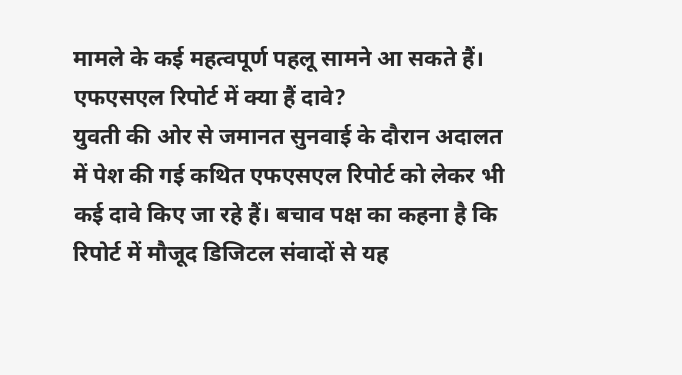मामले के कई महत्वपूर्ण पहलू सामने आ सकते हैं।
एफएसएल रिपोर्ट में क्या हैं दावे?
युवती की ओर से जमानत सुनवाई के दौरान अदालत में पेश की गई कथित एफएसएल रिपोर्ट को लेकर भी कई दावे किए जा रहे हैं। बचाव पक्ष का कहना है कि रिपोर्ट में मौजूद डिजिटल संवादों से यह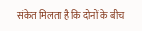संकेत मिलता है कि दोनों के बीच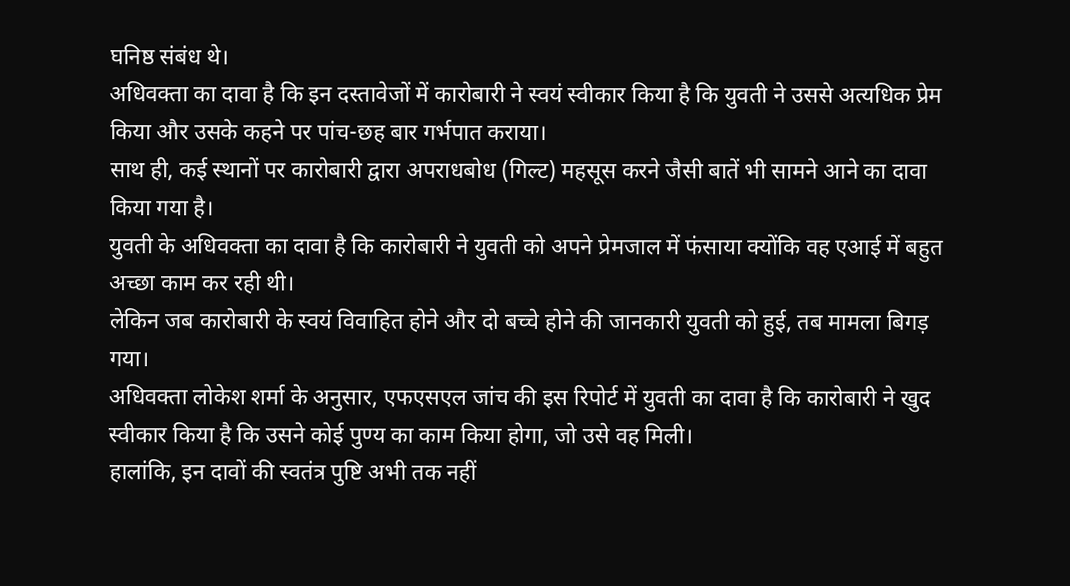घनिष्ठ संबंध थे।
अधिवक्ता का दावा है कि इन दस्तावेजों में कारोबारी ने स्वयं स्वीकार किया है कि युवती ने उससे अत्यधिक प्रेम किया और उसके कहने पर पांच-छह बार गर्भपात कराया।
साथ ही, कई स्थानों पर कारोबारी द्वारा अपराधबोध (गिल्ट) महसूस करने जैसी बातें भी सामने आने का दावा किया गया है।
युवती के अधिवक्ता का दावा है कि कारोबारी ने युवती को अपने प्रेमजाल में फंसाया क्योंकि वह एआई में बहुत अच्छा काम कर रही थी।
लेकिन जब कारोबारी के स्वयं विवाहित होने और दो बच्चे होने की जानकारी युवती को हुई, तब मामला बिगड़ गया।
अधिवक्ता लोकेश शर्मा के अनुसार, एफएसएल जांच की इस रिपोर्ट में युवती का दावा है कि कारोबारी ने खुद स्वीकार किया है कि उसने कोई पुण्य का काम किया होगा, जो उसे वह मिली।
हालांकि, इन दावों की स्वतंत्र पुष्टि अभी तक नहीं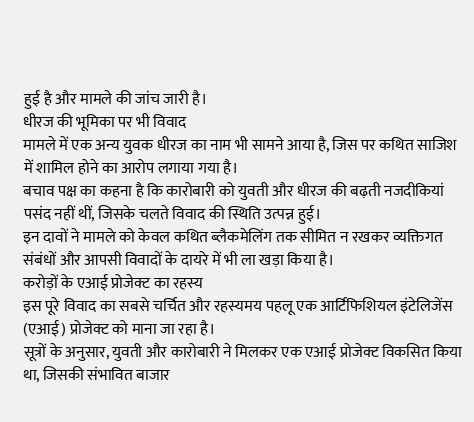हुई है और मामले की जांच जारी है।
धीरज की भूमिका पर भी विवाद
मामले में एक अन्य युवक धीरज का नाम भी सामने आया है, जिस पर कथित साजिश में शामिल होने का आरोप लगाया गया है।
बचाव पक्ष का कहना है कि कारोबारी को युवती और धीरज की बढ़ती नजदीकियां पसंद नहीं थीं, जिसके चलते विवाद की स्थिति उत्पन्न हुई।
इन दावों ने मामले को केवल कथित ब्लैकमेलिंग तक सीमित न रखकर व्यक्तिगत संबंधों और आपसी विवादों के दायरे में भी ला खड़ा किया है।
करोड़ों के एआई प्रोजेक्ट का रहस्य
इस पूरे विवाद का सबसे चर्चित और रहस्यमय पहलू एक आर्टिफिशियल इंटेलिजेंस (एआई) प्रोजेक्ट को माना जा रहा है।
सूत्रों के अनुसार, युवती और कारोबारी ने मिलकर एक एआई प्रोजेक्ट विकसित किया था, जिसकी संभावित बाजार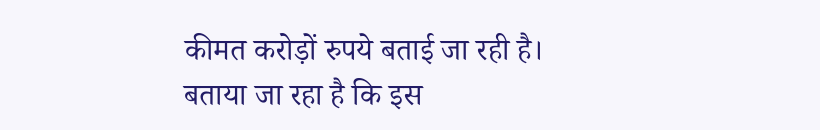कीमत करोड़ों रुपये बताई जा रही है।
बताया जा रहा है कि इस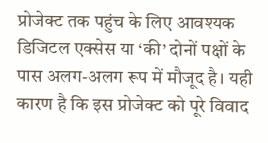प्रोजेक्ट तक पहुंच के लिए आवश्यक डिजिटल एक्सेस या ‘की’ दोनों पक्षों के पास अलग-अलग रूप में मौजूद है। यही कारण है कि इस प्रोजेक्ट को पूरे विवाद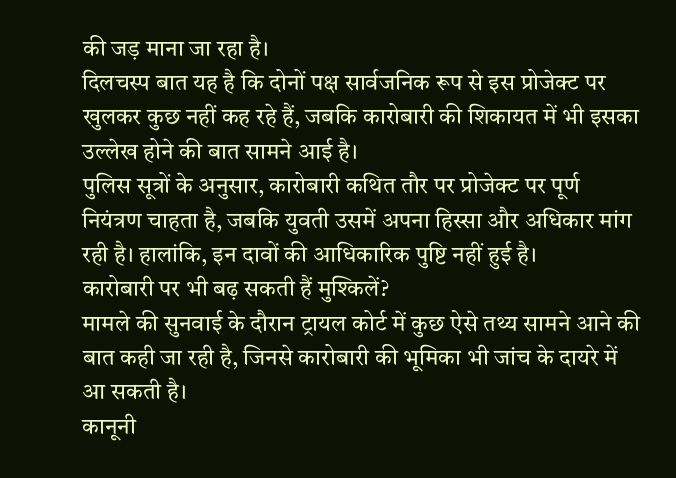की जड़ माना जा रहा है।
दिलचस्प बात यह है कि दोनों पक्ष सार्वजनिक रूप से इस प्रोजेक्ट पर खुलकर कुछ नहीं कह रहे हैं, जबकि कारोबारी की शिकायत में भी इसका उल्लेख होने की बात सामने आई है।
पुलिस सूत्रों के अनुसार, कारोबारी कथित तौर पर प्रोजेक्ट पर पूर्ण नियंत्रण चाहता है, जबकि युवती उसमें अपना हिस्सा और अधिकार मांग रही है। हालांकि, इन दावों की आधिकारिक पुष्टि नहीं हुई है।
कारोबारी पर भी बढ़ सकती हैं मुश्किलें?
मामले की सुनवाई के दौरान ट्रायल कोर्ट में कुछ ऐसे तथ्य सामने आने की बात कही जा रही है, जिनसे कारोबारी की भूमिका भी जांच के दायरे में आ सकती है।
कानूनी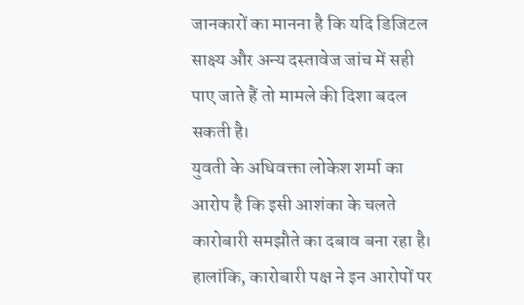जानकारों का मानना है कि यदि डिजिटल साक्ष्य और अन्य दस्तावेज जांच में सही पाए जाते हैं तो मामले की दिशा बदल सकती है।
युवती के अधिवक्ता लोकेश शर्मा का आरोप है कि इसी आशंका के चलते कारोबारी समझौते का दबाव बना रहा है। हालांकि, कारोबारी पक्ष ने इन आरोपों पर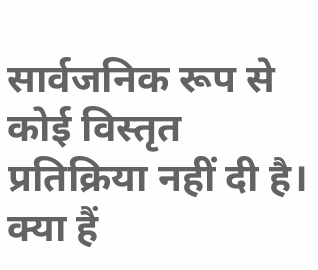सार्वजनिक रूप से कोई विस्तृत प्रतिक्रिया नहीं दी है।
क्या हैं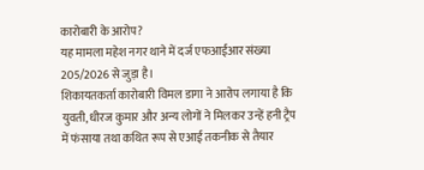कारोबारी के आरोप?
यह मामला महेश नगर थाने में दर्ज एफआईआर संख्या 205/2026 से जुड़ा है।
शिकायतकर्ता कारोबारी विमल डागा ने आरोप लगाया है कि युवती, धीरज कुमार और अन्य लोगों ने मिलकर उन्हें हनी ट्रैप में फंसाया तथा कथित रूप से एआई तकनीक से तैयार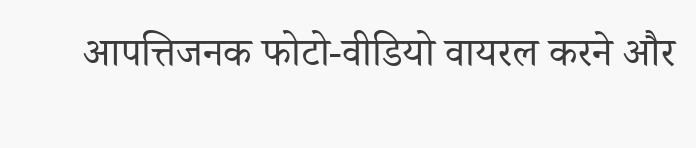आपत्तिजनक फोटो-वीडियो वायरल करने और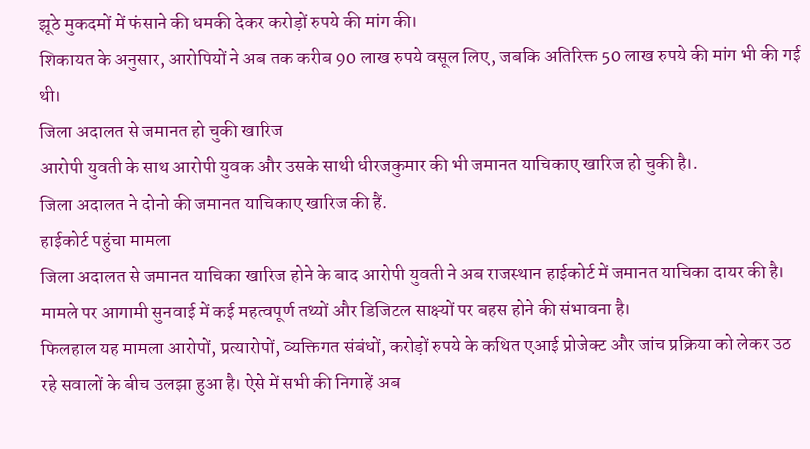झूठे मुकदमों में फंसाने की धमकी देकर करोड़ों रुपये की मांग की।
शिकायत के अनुसार, आरोपियों ने अब तक करीब 90 लाख रुपये वसूल लिए, जबकि अतिरिक्त 50 लाख रुपये की मांग भी की गई थी।
जिला अदालत से जमानत हो चुकी खारिज
आरोपी युवती के साथ आरोपी युवक और उसके साथी धीरजकुमार की भी जमानत याचिकाए खारिज हो चुकी है।.
जिला अदालत ने दोनो की जमानत याचिकाए खारिज की हैं.
हाईकोर्ट पहुंचा मामला
जिला अदालत से जमानत याचिका खारिज होने के बाद आरोपी युवती ने अब राजस्थान हाईकोर्ट में जमानत याचिका दायर की है।
मामले पर आगामी सुनवाई में कई महत्वपूर्ण तथ्यों और डिजिटल साक्ष्यों पर बहस होने की संभावना है।
फिलहाल यह मामला आरोपों, प्रत्यारोपों, व्यक्तिगत संबंधों, करोड़ों रुपये के कथित एआई प्रोजेक्ट और जांच प्रक्रिया को लेकर उठ रहे सवालों के बीच उलझा हुआ है। ऐसे में सभी की निगाहें अब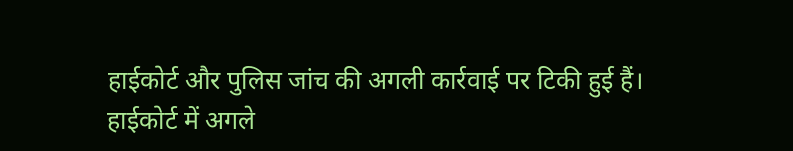हाईकोर्ट और पुलिस जांच की अगली कार्रवाई पर टिकी हुई हैं।
हाईकोर्ट में अगले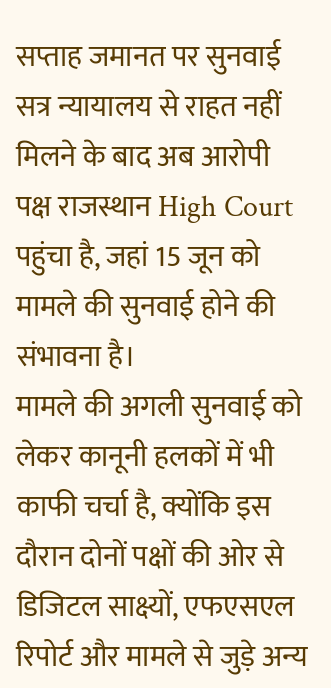सप्ताह जमानत पर सुनवाई
सत्र न्यायालय से राहत नहीं मिलने के बाद अब आरोपी पक्ष राजस्थान High Court पहुंचा है, जहां 15 जून को मामले की सुनवाई होने की संभावना है।
मामले की अगली सुनवाई को लेकर कानूनी हलकों में भी काफी चर्चा है, क्योंकि इस दौरान दोनों पक्षों की ओर से डिजिटल साक्ष्यों, एफएसएल रिपोर्ट और मामले से जुड़े अन्य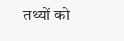तथ्यों को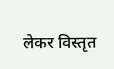लेकर विस्तृत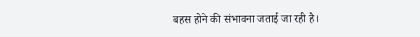बहस होने की संभावना जताई जा रही है।